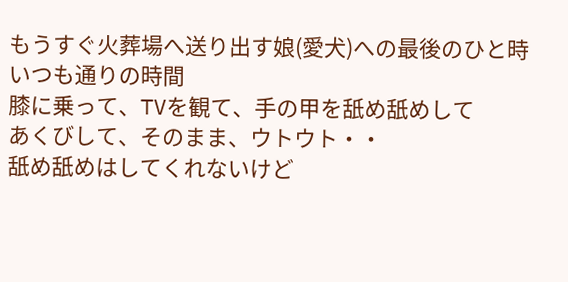もうすぐ火葬場へ送り出す娘(愛犬)への最後のひと時
いつも通りの時間
膝に乗って、TVを観て、手の甲を舐め舐めして
あくびして、そのまま、ウトウト・・
舐め舐めはしてくれないけど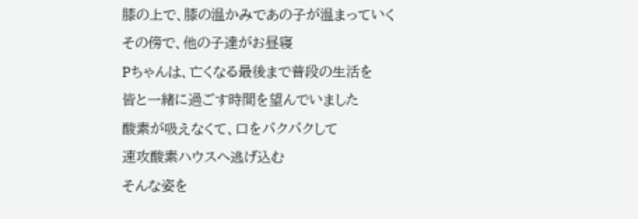膝の上で、膝の温かみであの子が温まっていく
その傍で、他の子達がお昼寝
Pちゃんは、亡くなる最後まで普段の生活を
皆と一緒に過ごす時間を望んでいました
酸素が吸えなくて、口をパクパクして
速攻酸素ハウスへ逃げ込む
そんな姿を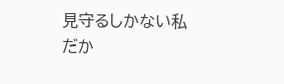見守るしかない私
だか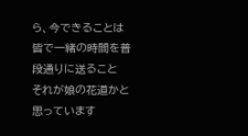ら、今できることは
皆で一緒の時間を普段通りに送ること
それが娘の花道かと思っています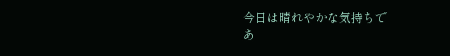今日は晴れやかな気持ちで
あ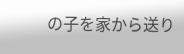の子を家から送り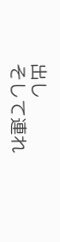出し
そして連れ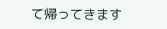て帰ってきます